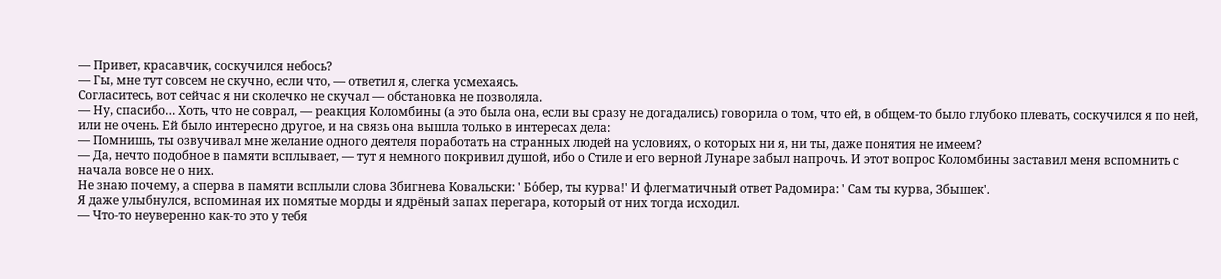— Привет, красавчик, соскучился небось?
— Гы, мне тут совсем не скучно, если что, — ответил я, слегка усмехаясь.
Согласитесь, вот сейчас я ни сколечко не скучал — обстановка не позволяла.
— Ну, спасибо… Хоть, что не соврал, — реакция Коломбины (а это была она, если вы сразу не догадались) говорила о том, что ей, в общем-то было глубоко плевать, соскучился я по ней, или не очень. Ей было интересно другое, и на связь она вышла только в интересах дела:
— Помнишь, ты озвучивал мне желание одного деятеля поработать на странных людей на условиях, о которых ни я, ни ты, даже понятия не имеем?
— Да, нечто подобное в памяти всплывает, — тут я немного покривил душой, ибо о Стиле и его верной Лунаре забыл напрочь. И этот вопрос Коломбины заставил меня вспомнить с начала вовсе не о них.
Не знаю почему, а сперва в памяти всплыли слова Збигнева Ковальски: ' Бо́бер, ты курва!' И флегматичный ответ Радомира: ' Сам ты курва, Збышек'.
Я даже улыбнулся, вспоминая их помятые морды и ядрёный запах перегара, который от них тогда исходил.
— Что-то неуверенно как-то это у тебя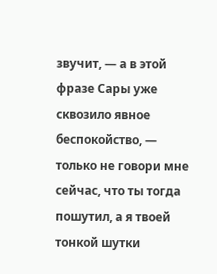звучит, — а в этой фразе Сары уже сквозило явное беспокойство, — только не говори мне сейчас, что ты тогда пошутил, а я твоей тонкой шутки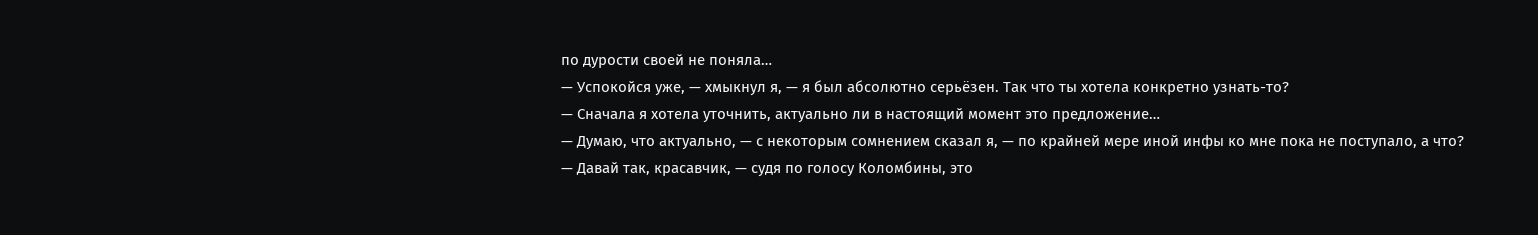по дурости своей не поняла…
— Успокойся уже, — хмыкнул я, — я был абсолютно серьёзен. Так что ты хотела конкретно узнать-то?
— Сначала я хотела уточнить, актуально ли в настоящий момент это предложение…
— Думаю, что актуально, — с некоторым сомнением сказал я, — по крайней мере иной инфы ко мне пока не поступало, а что?
— Давай так, красавчик, — судя по голосу Коломбины, это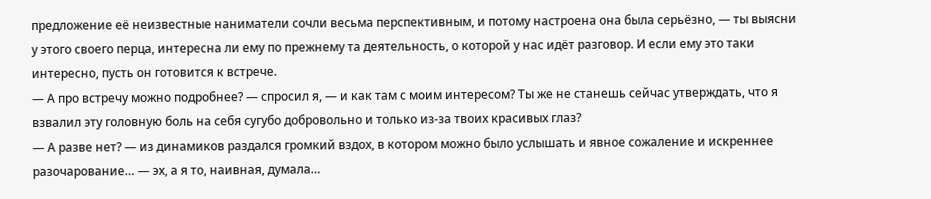предложение её неизвестные наниматели сочли весьма перспективным, и потому настроена она была серьёзно, — ты выясни у этого своего перца, интересна ли ему по прежнему та деятельность, о которой у нас идёт разговор. И если ему это таки интересно, пусть он готовится к встрече.
— А про встречу можно подробнее? — спросил я, — и как там с моим интересом? Ты же не станешь сейчас утверждать, что я взвалил эту головную боль на себя сугубо добровольно и только из-за твоих красивых глаз?
— А разве нет? — из динамиков раздался громкий вздох, в котором можно было услышать и явное сожаление и искреннее разочарование… — эх, а я то, наивная, думала…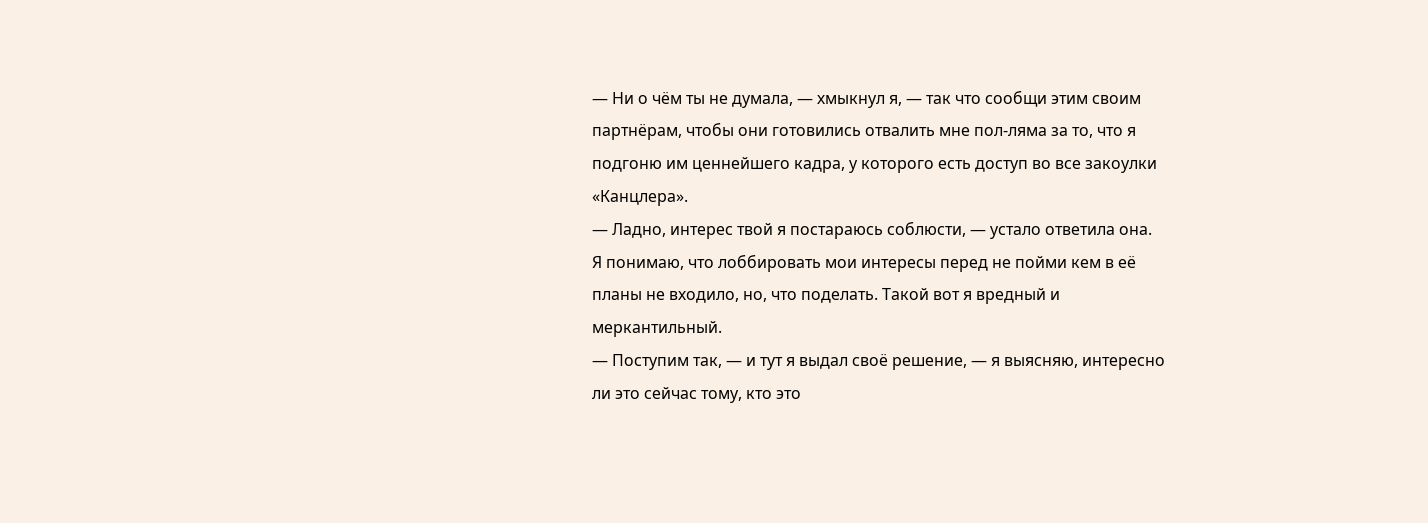— Ни о чём ты не думала, — хмыкнул я, — так что сообщи этим своим партнёрам, чтобы они готовились отвалить мне пол-ляма за то, что я подгоню им ценнейшего кадра, у которого есть доступ во все закоулки «Канцлера».
— Ладно, интерес твой я постараюсь соблюсти, — устало ответила она.
Я понимаю, что лоббировать мои интересы перед не пойми кем в её планы не входило, но, что поделать. Такой вот я вредный и меркантильный.
— Поступим так, — и тут я выдал своё решение, — я выясняю, интересно ли это сейчас тому, кто это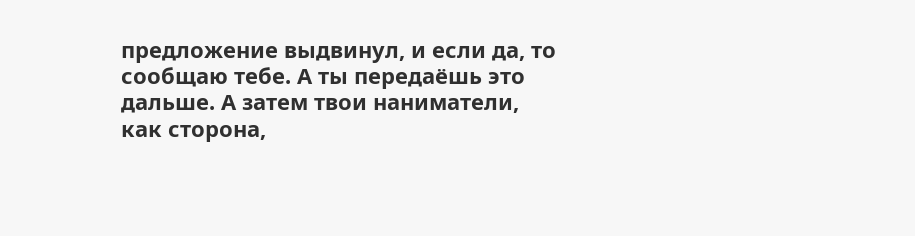предложение выдвинул, и если да, то сообщаю тебе. А ты передаёшь это дальше. А затем твои наниматели, как сторона,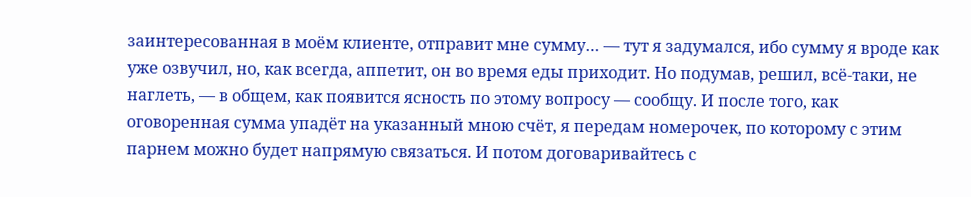заинтересованная в моём клиенте, отправит мне сумму… — тут я задумался, ибо сумму я вроде как уже озвучил, но, как всегда, аппетит, он во время еды приходит. Но подумав, решил, всё-таки, не наглеть, — в общем, как появится ясность по этому вопросу — сообщу. И после того, как оговоренная сумма упадёт на указанный мною счёт, я передам номерочек, по которому с этим парнем можно будет напрямую связаться. И потом договаривайтесь с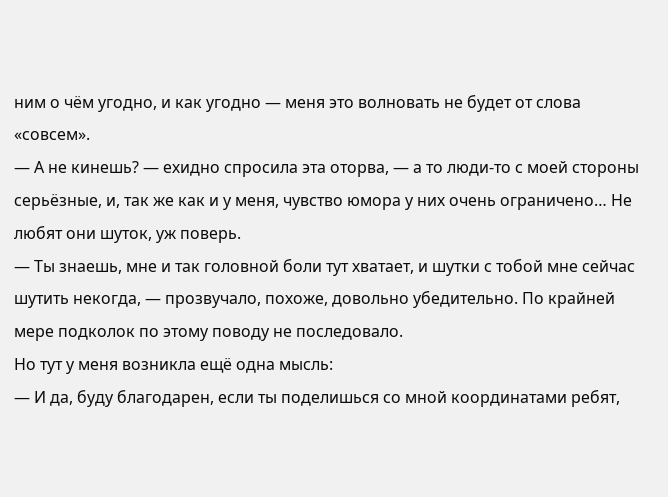ним о чём угодно, и как угодно — меня это волновать не будет от слова «совсем».
— А не кинешь? — ехидно спросила эта оторва, — а то люди-то с моей стороны серьёзные, и, так же как и у меня, чувство юмора у них очень ограничено… Не любят они шуток, уж поверь.
— Ты знаешь, мне и так головной боли тут хватает, и шутки с тобой мне сейчас шутить некогда, — прозвучало, похоже, довольно убедительно. По крайней мере подколок по этому поводу не последовало.
Но тут у меня возникла ещё одна мысль:
— И да, буду благодарен, если ты поделишься со мной координатами ребят,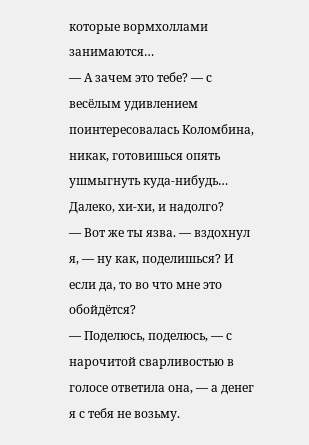которые вормхоллами занимаются…
— А зачем это тебе? — с весёлым удивлением поинтересовалась Коломбина, никак, готовишься опять ушмыгнуть куда-нибудь… Далеко, хи-хи, и надолго?
— Вот же ты язва. — вздохнул я, — ну как, поделишься? И если да, то во что мне это обойдётся?
— Поделюсь, поделюсь, — с нарочитой сварливостью в голосе ответила она, — а денег я с тебя не возьму.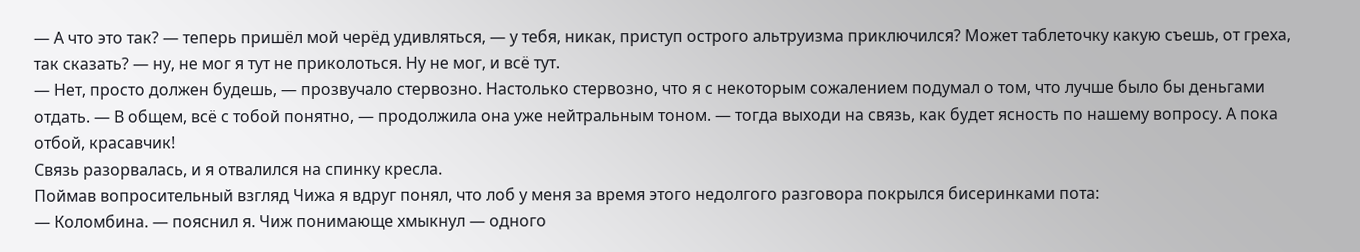— А что это так? — теперь пришёл мой черёд удивляться, — у тебя, никак, приступ острого альтруизма приключился? Может таблеточку какую съешь, от греха, так сказать? — ну, не мог я тут не приколоться. Ну не мог, и всё тут.
— Нет, просто должен будешь, — прозвучало стервозно. Настолько стервозно, что я с некоторым сожалением подумал о том, что лучше было бы деньгами отдать. — В общем, всё с тобой понятно, — продолжила она уже нейтральным тоном. — тогда выходи на связь, как будет ясность по нашему вопросу. А пока отбой, красавчик!
Связь разорвалась, и я отвалился на спинку кресла.
Поймав вопросительный взгляд Чижа я вдруг понял, что лоб у меня за время этого недолгого разговора покрылся бисеринками пота:
— Коломбина. — пояснил я. Чиж понимающе хмыкнул — одного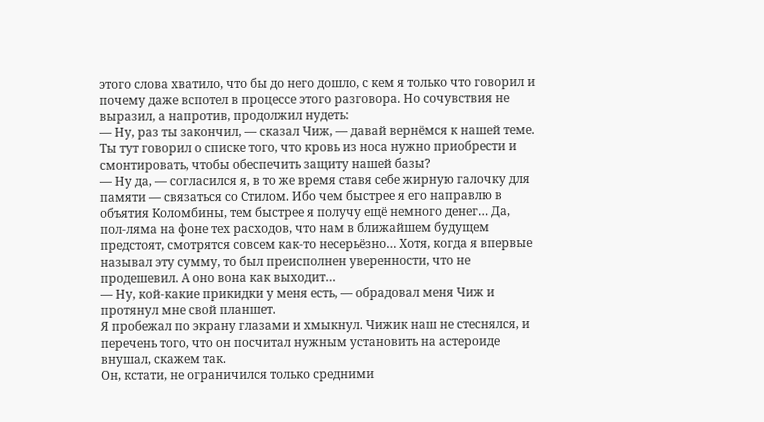этого слова хватило, что бы до него дошло, с кем я только что говорил и почему даже вспотел в процессе этого разговора. Но сочувствия не выразил, а напротив, продолжил нудеть:
— Ну, раз ты закончил, — сказал Чиж, — давай вернёмся к нашей теме. Ты тут говорил о списке того, что кровь из носа нужно приобрести и смонтировать, чтобы обеспечить защиту нашей базы?
— Ну да, — согласился я, в то же время ставя себе жирную галочку для памяти — связаться со Стилом. Ибо чем быстрее я его направлю в объятия Коломбины, тем быстрее я получу ещё немного денег… Да, пол-ляма на фоне тех расходов, что нам в ближайшем будущем предстоят, смотрятся совсем как-то несерьёзно… Хотя, когда я впервые называл эту сумму, то был преисполнен уверенности, что не продешевил. А оно вона как выходит…
— Ну, кой-какие прикидки у меня есть, — обрадовал меня Чиж и протянул мне свой планшет.
Я пробежал по экрану глазами и хмыкнул. Чижик наш не стеснялся, и перечень того, что он посчитал нужным установить на астероиде внушал, скажем так.
Он, кстати, не ограничился только средними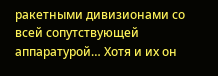ракетными дивизионами со всей сопутствующей аппаратурой… Хотя и их он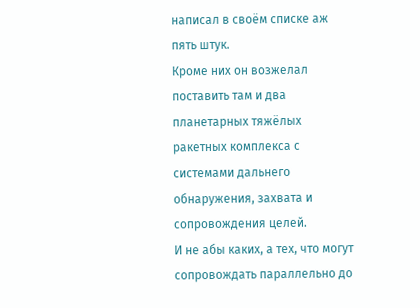написал в своём списке аж пять штук.
Кроме них он возжелал поставить там и два планетарных тяжёлых ракетных комплекса с системами дальнего обнаружения, захвата и сопровождения целей.
И не абы каких, а тех, что могут сопровождать параллельно до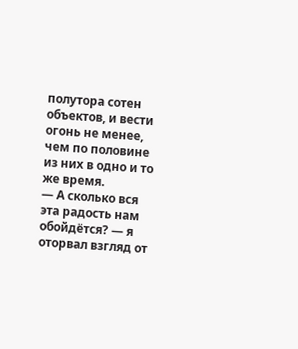полутора сотен объектов, и вести огонь не менее, чем по половине из них в одно и то же время.
— А сколько вся эта радость нам обойдётся? — я оторвал взгляд от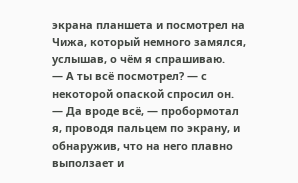экрана планшета и посмотрел на Чижа, который немного замялся, услышав, о чём я спрашиваю.
— А ты всё посмотрел? — с некоторой опаской спросил он.
— Да вроде всё, — пробормотал я, проводя пальцем по экрану, и обнаружив, что на него плавно выползает и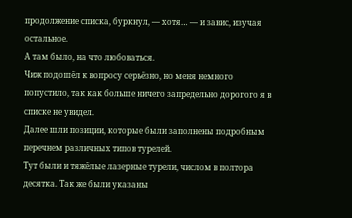продолжение списка, буркнул, — хотя… — и завис, изучая остальное.
А там было, на что любоваться.
Чиж подошёл к вопросу серьёзно, но меня немного попустило, так как больше ничего запредельно дорогого я в списке не увидел.
Далее шли позиции, которые были заполнены подробным перечнем различных типов турелей.
Тут были и тяжёлые лазерные турели, числом в полтора десятка. Так же были указаны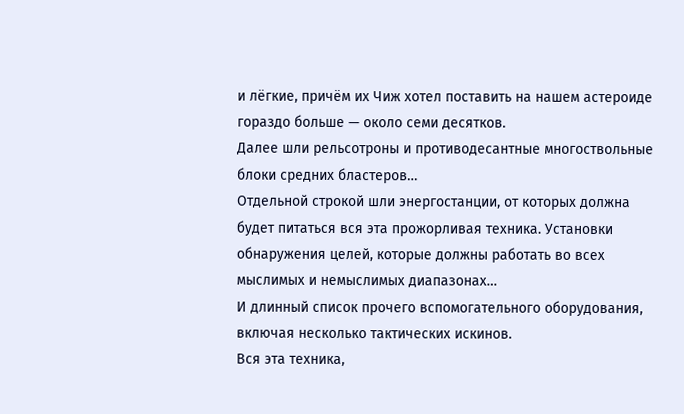и лёгкие, причём их Чиж хотел поставить на нашем астероиде гораздо больше — около семи десятков.
Далее шли рельсотроны и противодесантные многоствольные блоки средних бластеров…
Отдельной строкой шли энергостанции, от которых должна будет питаться вся эта прожорливая техника. Установки обнаружения целей, которые должны работать во всех мыслимых и немыслимых диапазонах…
И длинный список прочего вспомогательного оборудования, включая несколько тактических искинов.
Вся эта техника,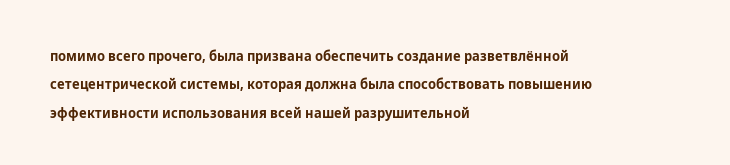помимо всего прочего, была призвана обеспечить создание разветвлённой сетецентрической системы, которая должна была способствовать повышению эффективности использования всей нашей разрушительной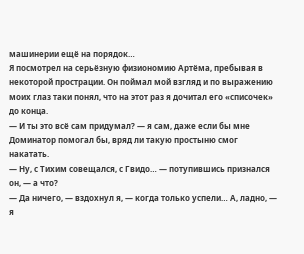машинерии ещё на порядок…
Я посмотрел на серьёзную физиономию Артёма, пребывая в некоторой прострации. Он поймал мой взгляд и по выражению моих глаз таки понял, что на этот раз я дочитал его «списочек» до конца.
— И ты это всё сам придумал? — я сам, даже если бы мне Доминатор помогал бы, вряд ли такую простыню смог накатать.
— Ну, с Тихим совещался, с Гвидо… — потупившись признался он, — а что?
— Да ничего, — вздохнул я, — когда только успели… А, ладно, — я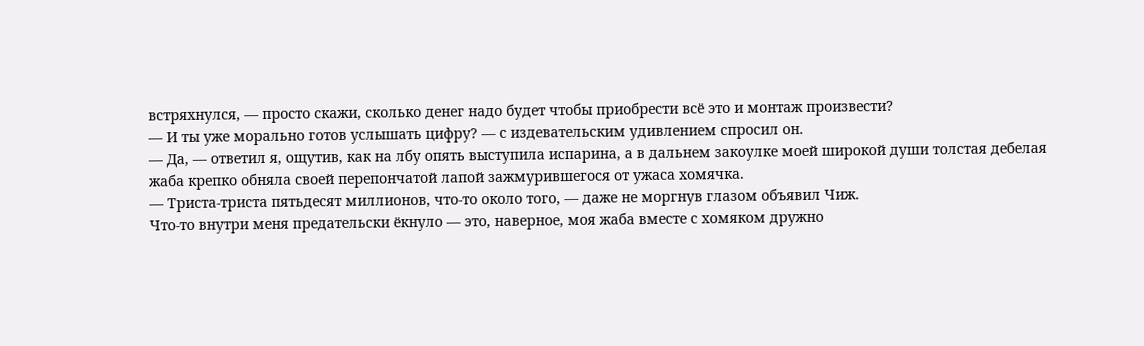встряхнулся, — просто скажи, сколько денег надо будет чтобы приобрести всё это и монтаж произвести?
— И ты уже морально готов услышать цифру? — с издевательским удивлением спросил он.
— Да, — ответил я, ощутив, как на лбу опять выступила испарина, а в дальнем закоулке моей широкой души толстая дебелая жаба крепко обняла своей перепончатой лапой зажмурившегося от ужаса хомячка.
— Триста-триста пятьдесят миллионов, что-то около того, — даже не моргнув глазом объявил Чиж.
Что-то внутри меня предательски ёкнуло — это, наверное, моя жаба вместе с хомяком дружно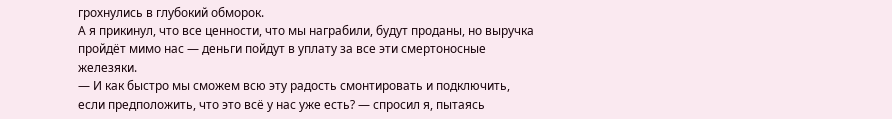грохнулись в глубокий обморок.
А я прикинул, что все ценности, что мы награбили, будут проданы, но выручка пройдёт мимо нас — деньги пойдут в уплату за все эти смертоносные железяки.
— И как быстро мы сможем всю эту радость смонтировать и подключить, если предположить, что это всё у нас уже есть? — спросил я, пытаясь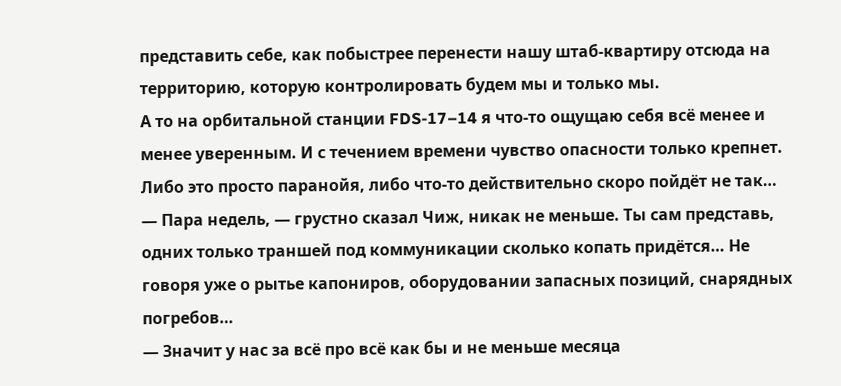представить себе, как побыстрее перенести нашу штаб-квартиру отсюда на территорию, которую контролировать будем мы и только мы.
А то на орбитальной станции FDS-17–14 я что-то ощущаю себя всё менее и менее уверенным. И с течением времени чувство опасности только крепнет. Либо это просто паранойя, либо что-то действительно скоро пойдёт не так…
— Пара недель, — грустно сказал Чиж, никак не меньше. Ты сам представь, одних только траншей под коммуникации сколько копать придётся… Не говоря уже о рытье капониров, оборудовании запасных позиций, снарядных погребов…
— Значит у нас за всё про всё как бы и не меньше месяца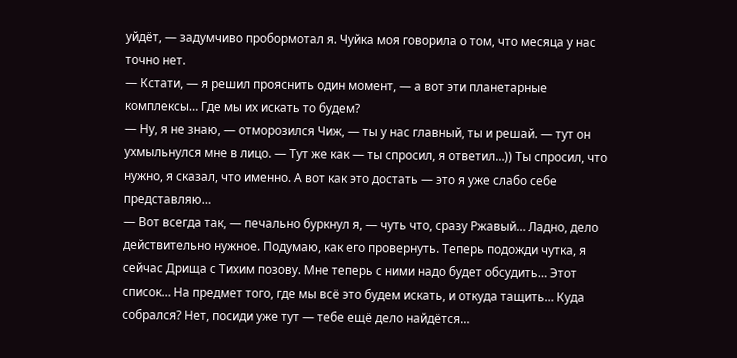уйдёт, — задумчиво пробормотал я. Чуйка моя говорила о том, что месяца у нас точно нет.
— Кстати, — я решил прояснить один момент, — а вот эти планетарные комплексы… Где мы их искать то будем?
— Ну, я не знаю, — отморозился Чиж, — ты у нас главный, ты и решай. — тут он ухмыльнулся мне в лицо. — Тут же как — ты спросил, я ответил…)) Ты спросил, что нужно, я сказал, что именно. А вот как это достать — это я уже слабо себе представляю…
— Вот всегда так, — печально буркнул я, — чуть что, сразу Ржавый… Ладно, дело действительно нужное. Подумаю, как его провернуть. Теперь подожди чутка, я сейчас Дрища с Тихим позову. Мне теперь с ними надо будет обсудить… Этот список… На предмет того, где мы всё это будем искать, и откуда тащить… Куда собрался? Нет, посиди уже тут — тебе ещё дело найдётся…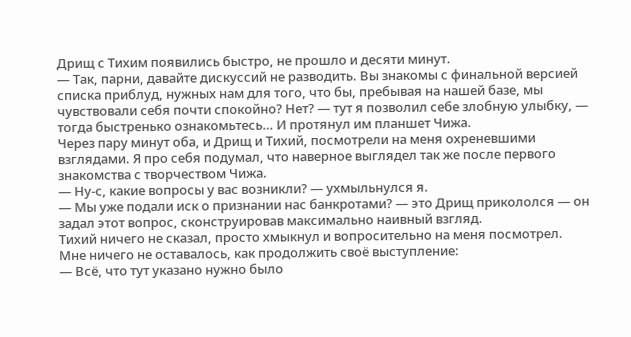Дрищ с Тихим появились быстро, не прошло и десяти минут.
— Так, парни, давайте дискуссий не разводить. Вы знакомы с финальной версией списка приблуд, нужных нам для того, что бы, пребывая на нашей базе, мы чувствовали себя почти спокойно? Нет? — тут я позволил себе злобную улыбку, — тогда быстренько ознакомьтесь… И протянул им планшет Чижа.
Через пару минут оба, и Дрищ и Тихий, посмотрели на меня охреневшими взглядами. Я про себя подумал, что наверное выглядел так же после первого знакомства с творчеством Чижа.
— Ну-с, какие вопросы у вас возникли? — ухмыльнулся я.
— Мы уже подали иск о признании нас банкротами? — это Дрищ прикололся — он задал этот вопрос, сконструировав максимально наивный взгляд.
Тихий ничего не сказал, просто хмыкнул и вопросительно на меня посмотрел.
Мне ничего не оставалось, как продолжить своё выступление:
— Всё, что тут указано нужно было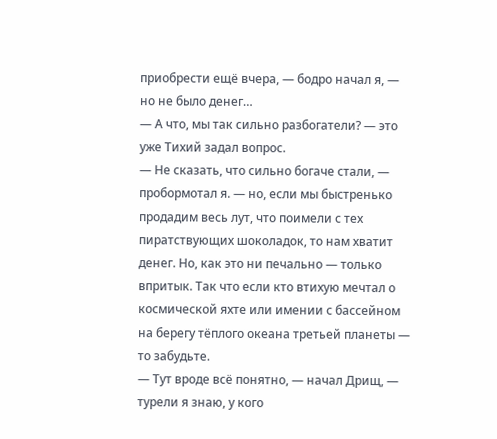приобрести ещё вчера, — бодро начал я, — но не было денег…
— А что, мы так сильно разбогатели? — это уже Тихий задал вопрос.
— Не сказать, что сильно богаче стали, — пробормотал я. — но, если мы быстренько продадим весь лут, что поимели с тех пиратствующих шоколадок, то нам хватит денег. Но, как это ни печально — только впритык. Так что если кто втихую мечтал о космической яхте или имении с бассейном на берегу тёплого океана третьей планеты — то забудьте.
— Тут вроде всё понятно, — начал Дрищ, — турели я знаю, у кого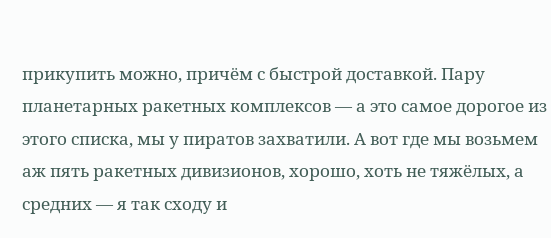прикупить можно, причём с быстрой доставкой. Пару планетарных ракетных комплексов — а это самое дорогое из этого списка, мы у пиратов захватили. А вот где мы возьмем аж пять ракетных дивизионов, хорошо, хоть не тяжёлых, а средних — я так сходу и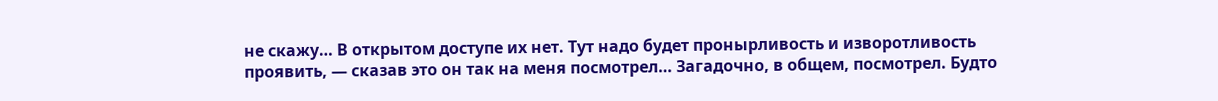не скажу… В открытом доступе их нет. Тут надо будет пронырливость и изворотливость проявить, — сказав это он так на меня посмотрел… Загадочно, в общем, посмотрел. Будто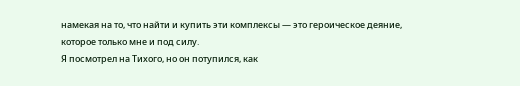намекая на то, что найти и купить эти комплексы — это героическое деяние, которое только мне и под силу.
Я посмотрел на Тихого, но он потупился, как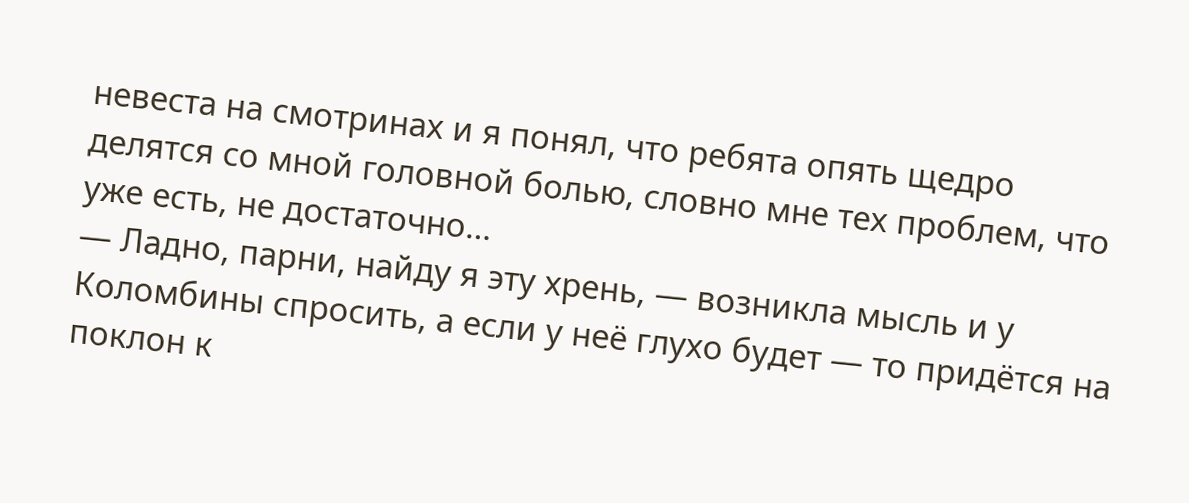невеста на смотринах и я понял, что ребята опять щедро делятся со мной головной болью, словно мне тех проблем, что уже есть, не достаточно…
— Ладно, парни, найду я эту хрень, — возникла мысль и у Коломбины спросить, а если у неё глухо будет — то придётся на поклон к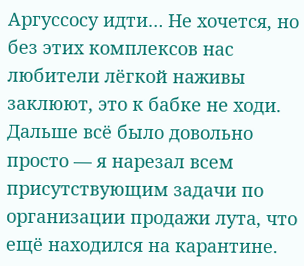Аргуссосу идти… Не хочется, но без этих комплексов нас любители лёгкой наживы заклюют, это к бабке не ходи.
Дальше всё было довольно просто — я нарезал всем присутствующим задачи по организации продажи лута, что ещё находился на карантине.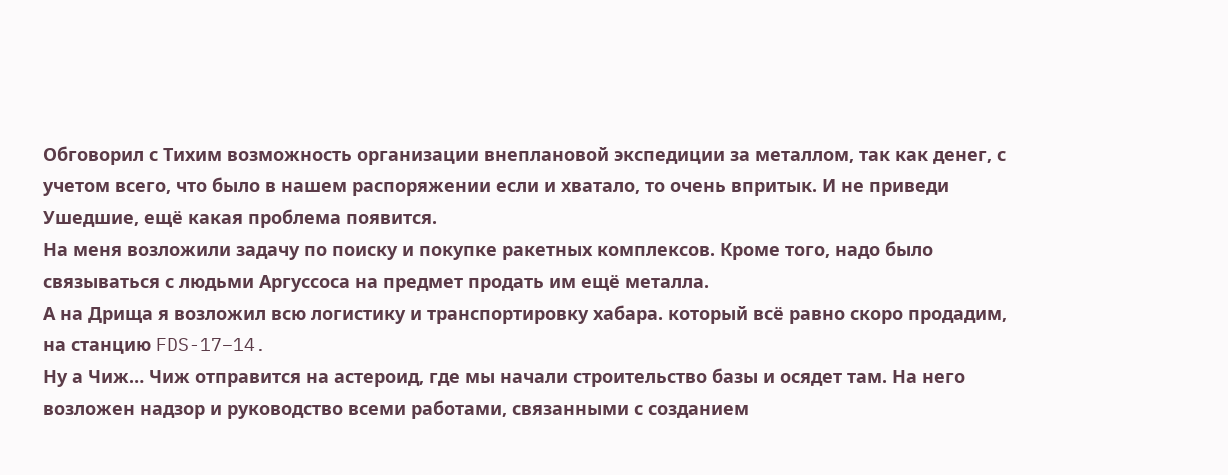Обговорил с Тихим возможность организации внеплановой экспедиции за металлом, так как денег, с учетом всего, что было в нашем распоряжении если и хватало, то очень впритык. И не приведи Ушедшие, ещё какая проблема появится.
На меня возложили задачу по поиску и покупке ракетных комплексов. Кроме того, надо было связываться с людьми Аргуссоса на предмет продать им ещё металла.
А на Дрища я возложил всю логистику и транспортировку хабара. который всё равно скоро продадим, на станцию FDS-17–14.
Ну а Чиж… Чиж отправится на астероид, где мы начали строительство базы и осядет там. На него возложен надзор и руководство всеми работами, связанными с созданием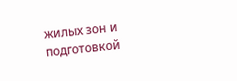жилых зон и подготовкой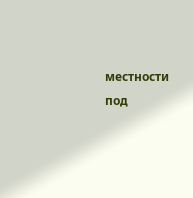местности под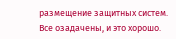размещение защитных систем.
Все озадачены, и это хорошо.